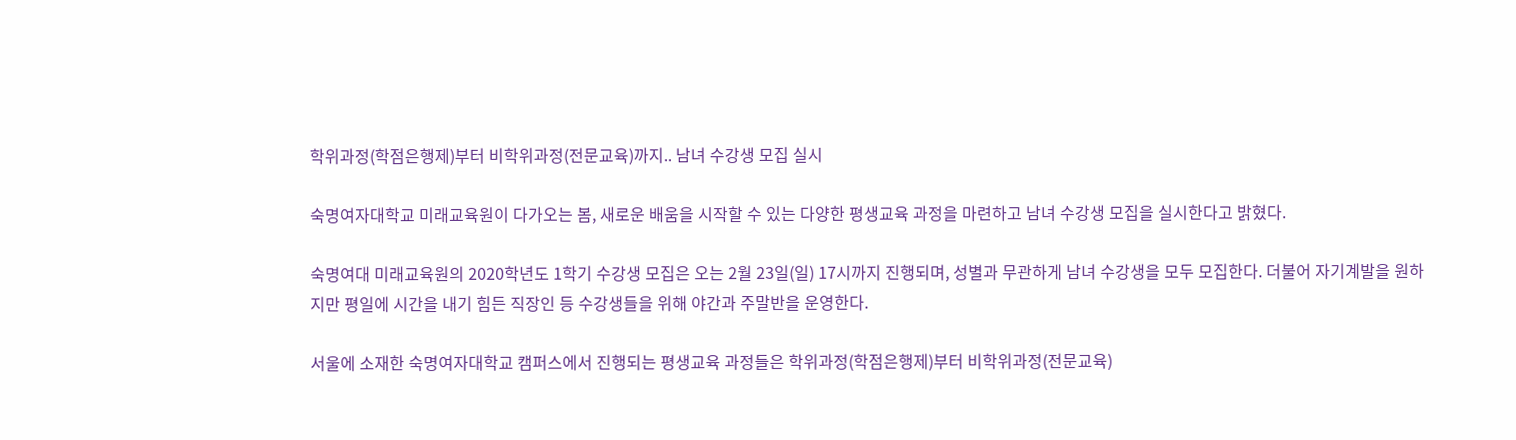학위과정(학점은행제)부터 비학위과정(전문교육)까지.. 남녀 수강생 모집 실시

숙명여자대학교 미래교육원이 다가오는 봄, 새로운 배움을 시작할 수 있는 다양한 평생교육 과정을 마련하고 남녀 수강생 모집을 실시한다고 밝혔다.

숙명여대 미래교육원의 2020학년도 1학기 수강생 모집은 오는 2월 23일(일) 17시까지 진행되며, 성별과 무관하게 남녀 수강생을 모두 모집한다. 더불어 자기계발을 원하지만 평일에 시간을 내기 힘든 직장인 등 수강생들을 위해 야간과 주말반을 운영한다.

서울에 소재한 숙명여자대학교 캠퍼스에서 진행되는 평생교육 과정들은 학위과정(학점은행제)부터 비학위과정(전문교육)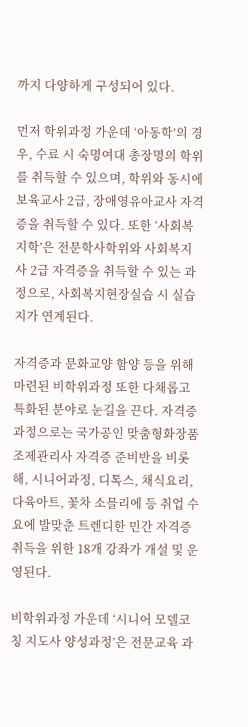까지 다양하게 구성되어 있다.

먼저 학위과정 가운데 ‘아동학’의 경우, 수료 시 숙명여대 총장명의 학위를 취득할 수 있으며, 학위와 동시에 보육교사 2급, 장애영유아교사 자격증을 취득할 수 있다. 또한 ‘사회복지학’은 전문학사학위와 사회복지사 2급 자격증을 취득할 수 있는 과정으로, 사회복지현장실습 시 실습지가 연계된다.

자격증과 문화교양 함양 등을 위해 마련된 비학위과정 또한 다채롭고 특화된 분야로 눈길을 끈다. 자격증 과정으로는 국가공인 맞춤형화장품 조제관리사 자격증 준비반을 비롯해, 시니어과정, 디톡스, 채식요리, 다육아트, 꽃차 소믈리에 등 취업 수요에 발맞춘 트렌디한 민간 자격증 취득을 위한 18개 강좌가 개설 및 운영된다.

비학위과정 가운데 ‘시니어 모델코칭 지도사 양성과정’은 전문교육 과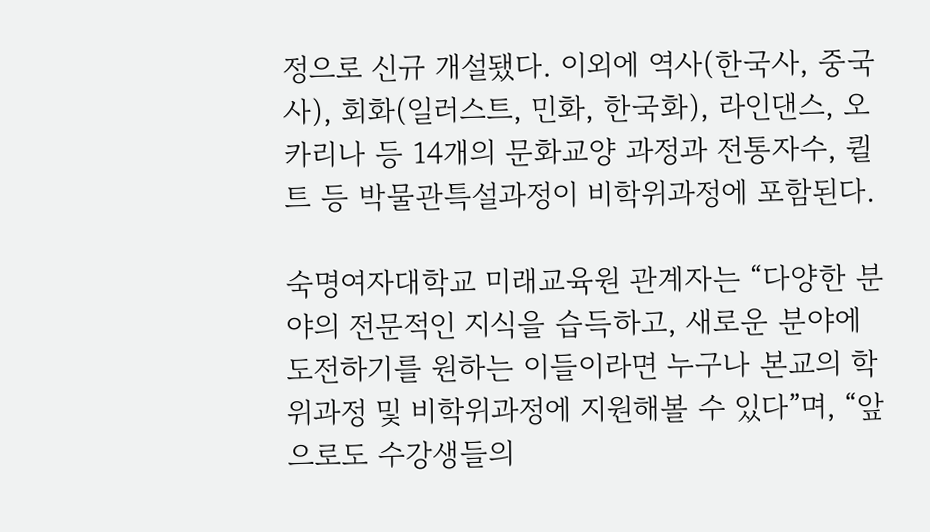정으로 신규 개설됐다. 이외에 역사(한국사, 중국사), 회화(일러스트, 민화, 한국화), 라인댄스, 오카리나 등 14개의 문화교양 과정과 전통자수, 퀼트 등 박물관특설과정이 비학위과정에 포함된다.

숙명여자대학교 미래교육원 관계자는 “다양한 분야의 전문적인 지식을 습득하고, 새로운 분야에 도전하기를 원하는 이들이라면 누구나 본교의 학위과정 및 비학위과정에 지원해볼 수 있다”며, “앞으로도 수강생들의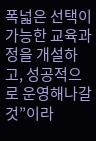폭넓은 선택이 가능한 교육과정을 개설하고, 성공적으로 운영해나갈 것”이라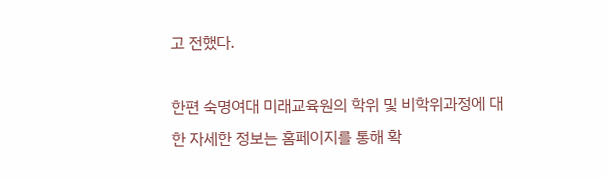고 전했다.

한편 숙명여대 미래교육원의 학위 및 비학위과정에 대한 자세한 정보는 홈페이지를 통해 확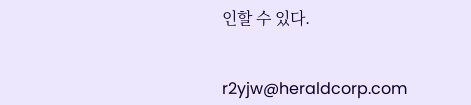인할 수 있다.


r2yjw@heraldcorp.com